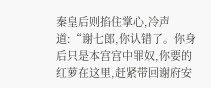秦皇后则掐住掌心,冷声道:“谢七郎,你认错了。你身后只是本宫宫中罪奴,你要的红萝在这里,赶紧带回谢府安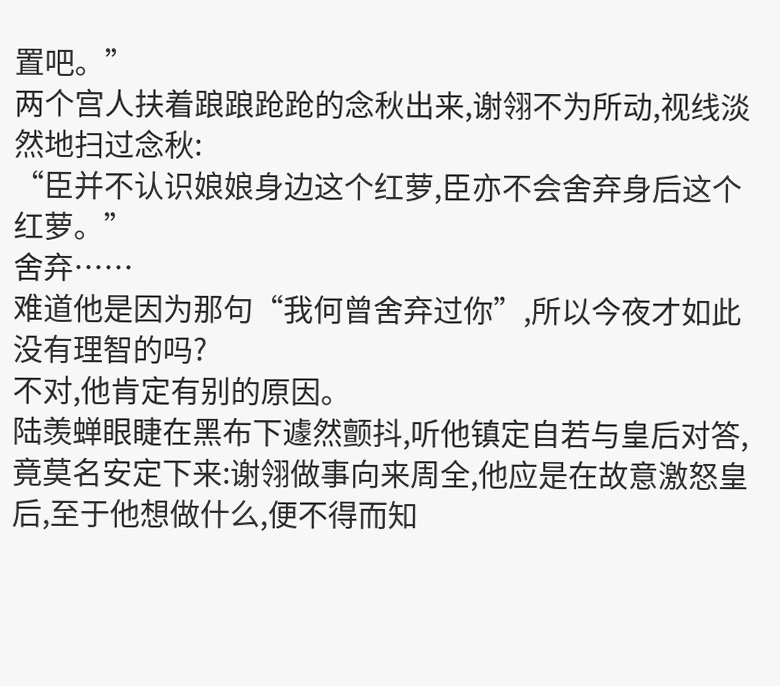置吧。”
两个宫人扶着踉踉跄跄的念秋出来,谢翎不为所动,视线淡然地扫过念秋:
“臣并不认识娘娘身边这个红萝,臣亦不会舍弃身后这个红萝。”
舍弃……
难道他是因为那句“我何曾舍弃过你”,所以今夜才如此没有理智的吗?
不对,他肯定有别的原因。
陆羡蝉眼睫在黑布下遽然颤抖,听他镇定自若与皇后对答,竟莫名安定下来:谢翎做事向来周全,他应是在故意激怒皇后,至于他想做什么,便不得而知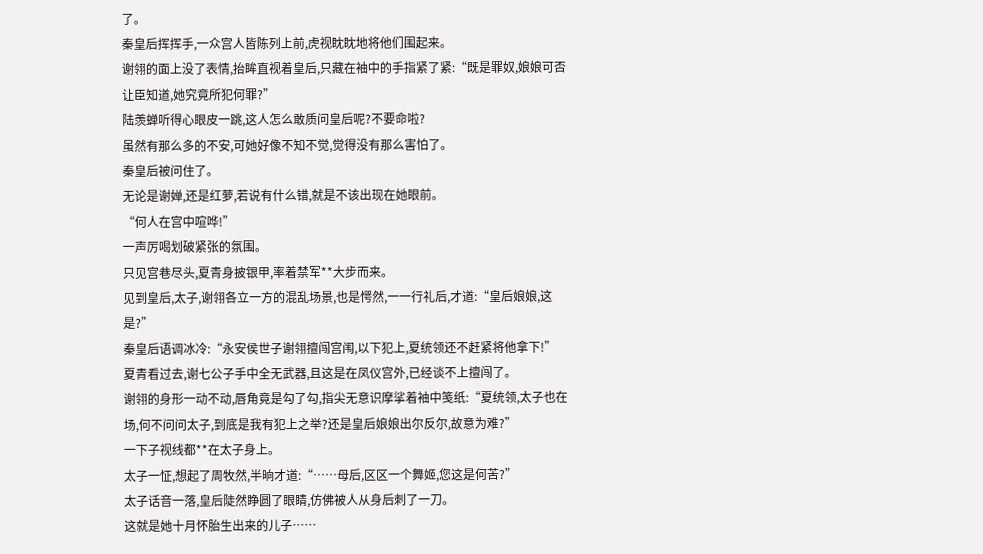了。
秦皇后挥挥手,一众宫人皆陈列上前,虎视眈眈地将他们围起来。
谢翎的面上没了表情,抬眸直视着皇后,只藏在袖中的手指紧了紧:“既是罪奴,娘娘可否让臣知道,她究竟所犯何罪?”
陆羡蝉听得心眼皮一跳,这人怎么敢质问皇后呢?不要命啦?
虽然有那么多的不安,可她好像不知不觉,觉得没有那么害怕了。
秦皇后被问住了。
无论是谢婵,还是红萝,若说有什么错,就是不该出现在她眼前。
“何人在宫中喧哗!”
一声厉喝划破紧张的氛围。
只见宫巷尽头,夏青身披银甲,率着禁军**大步而来。
见到皇后,太子,谢翎各立一方的混乱场景,也是愕然,一一行礼后,才道:“皇后娘娘,这是?”
秦皇后语调冰冷:“永安侯世子谢翎擅闯宫闱,以下犯上,夏统领还不赶紧将他拿下!”
夏青看过去,谢七公子手中全无武器,且这是在凤仪宫外,已经谈不上擅闯了。
谢翎的身形一动不动,唇角竟是勾了勾,指尖无意识摩挲着袖中笺纸:“夏统领,太子也在场,何不问问太子,到底是我有犯上之举?还是皇后娘娘出尔反尔,故意为难?”
一下子视线都**在太子身上。
太子一怔,想起了周牧然,半晌才道:“……母后,区区一个舞姬,您这是何苦?”
太子话音一落,皇后陡然睁圆了眼睛,仿佛被人从身后刺了一刀。
这就是她十月怀胎生出来的儿子……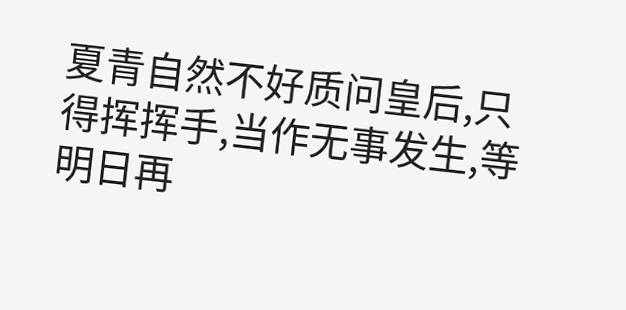夏青自然不好质问皇后,只得挥挥手,当作无事发生,等明日再